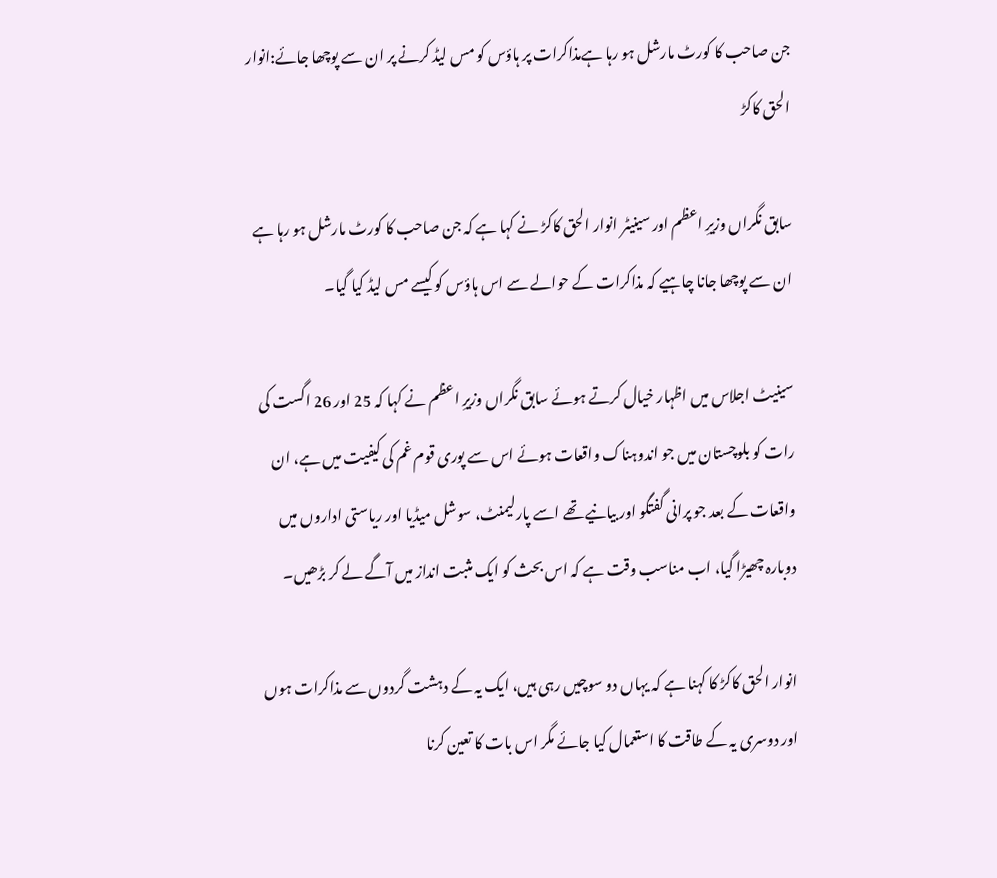جن صاحب کا کورٹ مارشل ہو رہا ہےمذاکرات پر ہاؤس کو مس لیڈ کرنے پر ان سے پوچھا جائے:انوار الحق کاکڑ

سابق نگراں وزیرِ اعظم اور سینیٹر انوار الحق کاکڑ نے کہا ہے کہ جن صاحب کا کورٹ مارشل ہو رہا ہے ان سے پوچھا جانا چاہیے کہ مذاکرات کے حوالے سے اس ہاؤس کو کیسے مس لیڈ کیا گیا۔

سینیٹ اجلاس میں اظہار خیال کرتے ہوئے سابق نگراں وزیرِ اعظم نے کہا کہ 25 اور 26 اگست کی رات کو بلوچستان میں جو اندوہناک واقعات ہوئے اس سے پوری قوم غم کی کیفیت میں ہے، ان واقعات کے بعد جو پرانی گفتگو اور بیانیے تھے اسے پارلیمنٹ، سوشل میڈیا اور ریاستی اداروں میں دوبارہ چھیڑا گیا، اب مناسب وقت ہے کہ اس بحث کو ایک مثبت انداز میں آگے لے کر بڑھیں۔

انوار الحق کاکڑ کا کہنا ہے کہ یہاں دو سوچیں رہی ہیں، ایک یہ کے دہشت گردوں سے مذاکرات ہوں اور دوسری یہ کے طاقت کا استعمال کیا جائے مگر اس بات کا تعین کرنا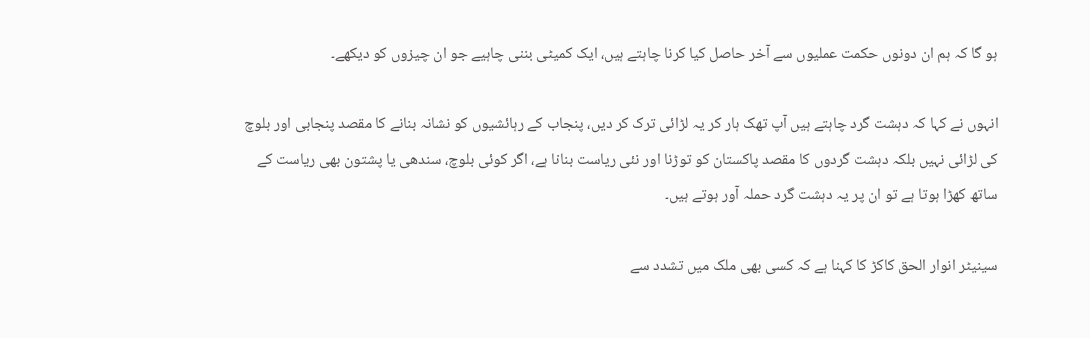ہو گا کہ ہم ان دونوں حکمت عملیوں سے آخر حاصل کیا کرنا چاہتے ہیں، ایک کمیٹی بننی چاہیے جو ان چیزوں کو دیکھے۔

انہوں نے کہا کہ دہشت گرد چاہتے ہیں آپ تھک ہار کر یہ لڑائی ترک کر دیں، پنجاب کے رہائشیوں کو نشانہ بنانے کا مقصد پنجابی اور بلوچ کی لڑائی نہیں بلکہ دہشت گردوں کا مقصد پاکستان کو توڑنا اور نئی ریاست بنانا ہے، اگر کوئی بلوچ، سندھی یا پشتون بھی ریاست کے ساتھ کھڑا ہوتا ہے تو ان پر یہ دہشت گرد حملہ آور ہوتے ہیں۔

سینیٹر انوار الحق کاکڑ کا کہنا ہے کہ کسی بھی ملک میں تشدد سے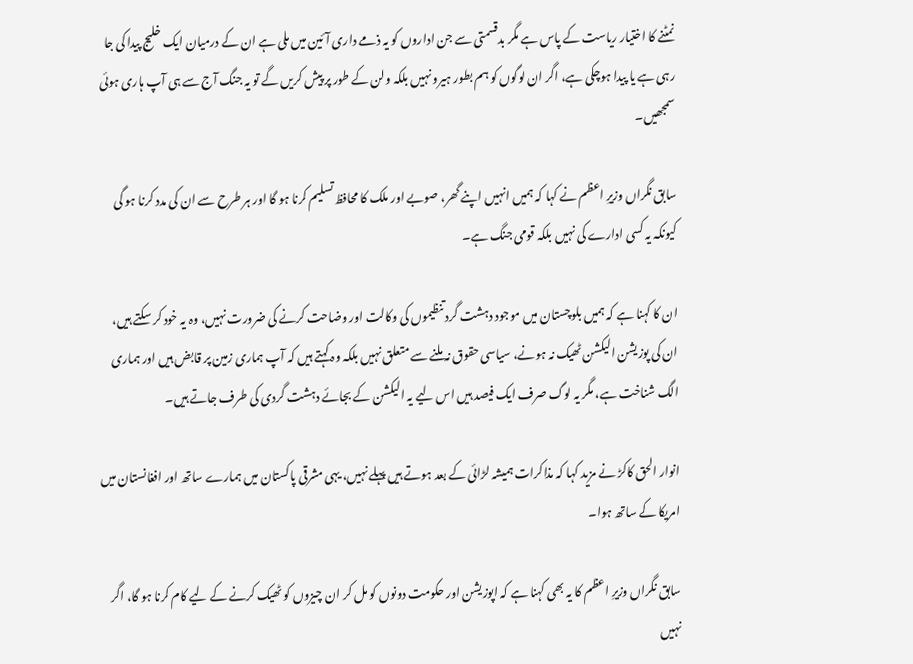نمٹنے کا اختیار ریاست کے پاس ہے مگر بدقسمتی سے جن اداروں کو یہ ذمے داری آئین میں ملی ہے ان کے درمیان ایک خلیج پیدا کی جا رہی ہے یا پیدا ہوچکی ہے، اگر ان لوگوں کو ہم بطور ہیرو نہیں بلکہ ولن کے طور پر پیش کریں گے تو یہ جنگ آج سے ہی آپ ہاری ہوئی سمجھیں۔

سابق نگراں وزیرِ اعظم نے کہا کہ ہمیں انہیں اپنے گھر، صوبے اور ملک کا محافظ تسلیم کرنا ہو گا اور ہر طرح سے ان کی مدد کرنا ہو گی کیونکہ یہ کسی ادارے کی نہیں بلکہ قومی جنگ ہے۔

ان کا کہنا ہے کہ ہمیں بلوچستان میں موجود دہشت گرد تنظیموں کی وکالت اور وضاحت کرنے کی ضرورت نہیں، وہ یہ خود کر سکتے ہیں، ان کی پوزیشن الیکشن ٹھیک نہ ہونے، سیاسی حقوق نہ ملنے سے متعلق نہیں بلکہ وہ کہتے ہیں کہ آپ ہماری زمین پر قابض ہیں اور ہماری الگ شناخت ہے، مگر یہ لوگ صرف ایک فیصد ہیں اس لیے یہ الیکشن کے بجائے دہشت گردی کی طرف جاتے ہیں۔

انوار الحق کاکڑ نے مزید کہا کہ مذاکرات ہمیشہ لڑائی کے بعد ہوتے ہیں پہلے نہیں، یہی مشرقی پاکستان میں ہمارے ساتھ اور افغانستان میں امریکا کے ساتھ ہوا۔

سابق نگراں وزیرِ اعظم کا یہ بھی کہنا ہے کہ اپوزیشن اور حکومت دونوں کو مل کر ان چیزوں کو ٹھیک کرنے کے لیے کام کرنا ہو گا، اگر نہیں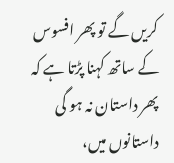کریں گے تو پھر افسوس کے ساتھ کہنا پڑتا ہے کہ پھر داستان نہ ہو گی داستانوں میں،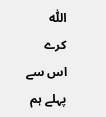اللّٰہ کرے اس سے پہلے ہم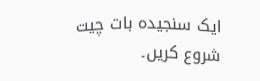ایک سنجیدہ بات چیت شروع کریں۔